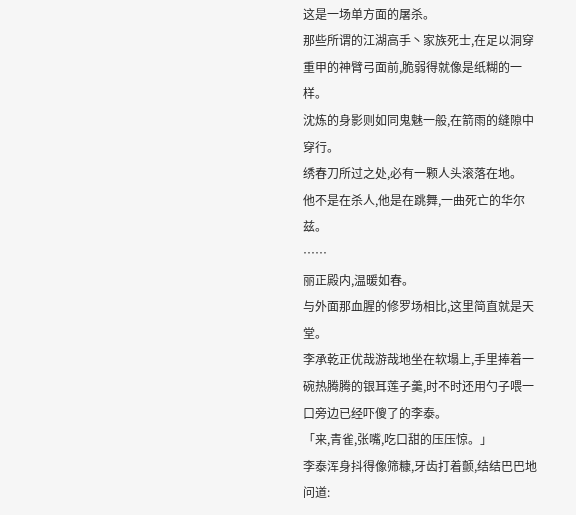这是一场单方面的屠杀。
那些所谓的江湖高手丶家族死士,在足以洞穿重甲的神臂弓面前,脆弱得就像是纸糊的一样。
沈炼的身影则如同鬼魅一般,在箭雨的缝隙中穿行。
绣春刀所过之处,必有一颗人头滚落在地。
他不是在杀人,他是在跳舞,一曲死亡的华尔兹。
……
丽正殿内,温暖如春。
与外面那血腥的修罗场相比,这里简直就是天堂。
李承乾正优哉游哉地坐在软塌上,手里捧着一碗热腾腾的银耳莲子羹,时不时还用勺子喂一口旁边已经吓傻了的李泰。
「来,青雀,张嘴,吃口甜的压压惊。」
李泰浑身抖得像筛糠,牙齿打着颤,结结巴巴地问道: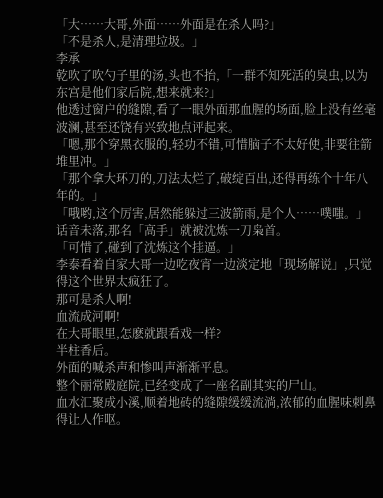「大……大哥,外面……外面是在杀人吗?」
「不是杀人,是清理垃圾。」
李承
乾吹了吹勺子里的汤,头也不抬,「一群不知死活的臭虫,以为东宫是他们家后院,想来就来?」
他透过窗户的缝隙,看了一眼外面那血腥的场面,脸上没有丝毫波澜,甚至还饶有兴致地点评起来。
「嗯,那个穿黑衣服的,轻功不错,可惜脑子不太好使,非要往箭堆里冲。」
「那个拿大环刀的,刀法太烂了,破绽百出,还得再练个十年八年的。」
「哦哟,这个厉害,居然能躲过三波箭雨,是个人……噗嗤。」
话音未落,那名「高手」就被沈炼一刀枭首。
「可惜了,碰到了沈炼这个挂逼。」
李泰看着自家大哥一边吃夜宵一边淡定地「现场解说」,只觉得这个世界太疯狂了。
那可是杀人啊!
血流成河啊!
在大哥眼里,怎麽就跟看戏一样?
半柱香后。
外面的喊杀声和惨叫声渐渐平息。
整个丽常殿庭院,已经变成了一座名副其实的尸山。
血水汇聚成小溪,顺着地砖的缝隙缓缓流淌,浓郁的血腥味刺鼻得让人作呕。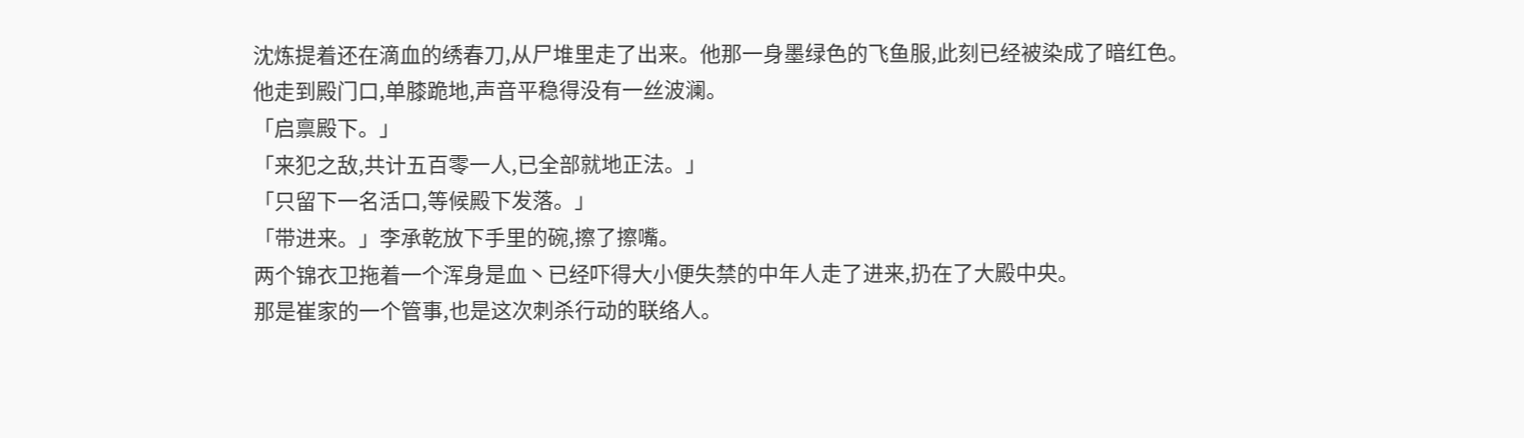沈炼提着还在滴血的绣春刀,从尸堆里走了出来。他那一身墨绿色的飞鱼服,此刻已经被染成了暗红色。
他走到殿门口,单膝跪地,声音平稳得没有一丝波澜。
「启禀殿下。」
「来犯之敌,共计五百零一人,已全部就地正法。」
「只留下一名活口,等候殿下发落。」
「带进来。」李承乾放下手里的碗,擦了擦嘴。
两个锦衣卫拖着一个浑身是血丶已经吓得大小便失禁的中年人走了进来,扔在了大殿中央。
那是崔家的一个管事,也是这次刺杀行动的联络人。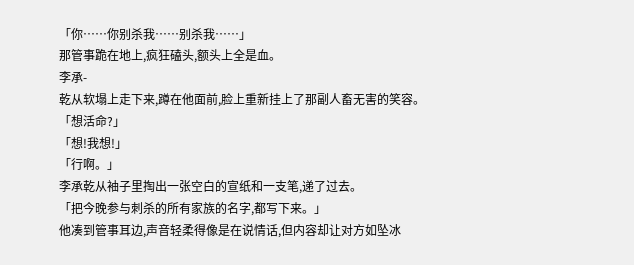「你……你别杀我……别杀我……」
那管事跪在地上,疯狂磕头,额头上全是血。
李承-
乾从软塌上走下来,蹲在他面前,脸上重新挂上了那副人畜无害的笑容。
「想活命?」
「想!我想!」
「行啊。」
李承乾从袖子里掏出一张空白的宣纸和一支笔,递了过去。
「把今晚参与刺杀的所有家族的名字,都写下来。」
他凑到管事耳边,声音轻柔得像是在说情话,但内容却让对方如坠冰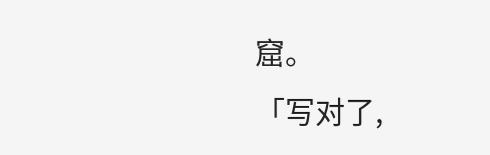窟。
「写对了,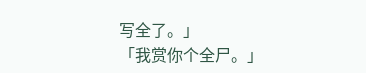写全了。」
「我赏你个全尸。」